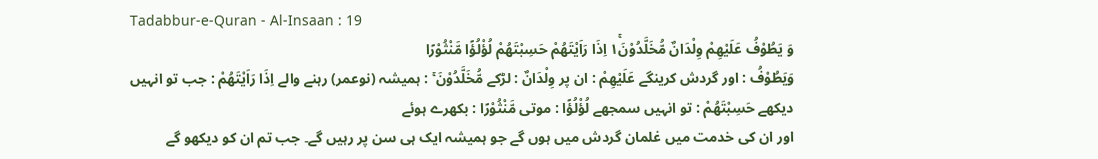Tadabbur-e-Quran - Al-Insaan : 19
وَ یَطُوْفُ عَلَیْهِمْ وِلْدَانٌ مُّخَلَّدُوْنَ١ۚ اِذَا رَاَیْتَهُمْ حَسِبْتَهُمْ لُؤْلُؤًا مَّنْثُوْرًا
وَيَطُوْفُ : اور گردش کرینگے عَلَيْهِمْ : ان پر وِلْدَانٌ : لڑکے مُّخَلَّدُوْنَ ۚ : ہمیشہ (نوعمر) رہنے والے اِذَا رَاَيْتَهُمْ : جب تو انہیں دیکھے حَسِبْتَهُمْ : تو انہیں سمجھے لُؤْلُؤًا : موتی مَّنْثُوْرًا : بکھرے ہوئے
اور ان کی خدمت میں غلمان گردش میں ہوں گے جو ہمیشہ ایک ہی سن پر رہیں گے۔ جب تم ان کو دیکھو گے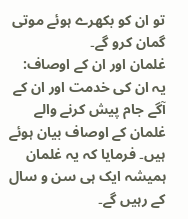تو ان کو بکھرے ہوئے موتی گمان کرو گے۔
غلمان اور ان کے اوصاف: یہ ان کی خدمت اور ان کے آگے جام پیش کرنے والے غلمان کے اوصاف بیان ہوئے ہیں۔ فرمایا کہ یہ غلمان ہمیشہ ایک ہی سن و سال کے رہیں گے۔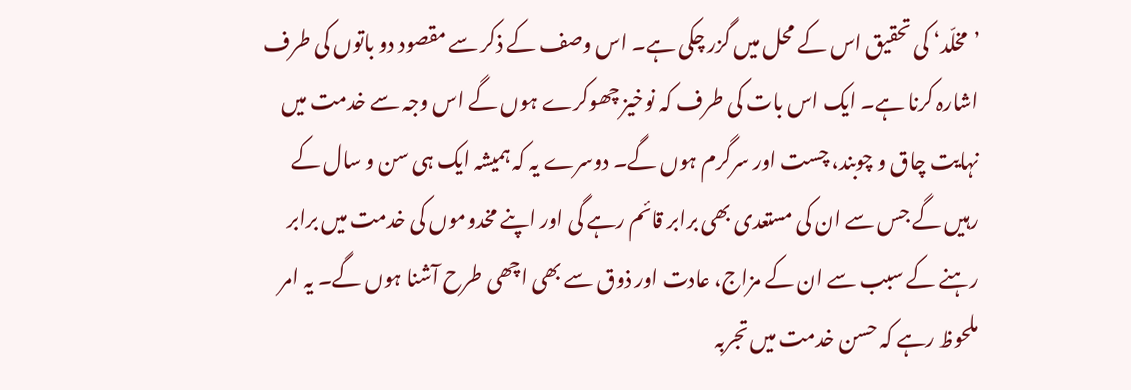’مخلّد‘ کی تحقیق اس کے محل میں گزر چکی ہے۔ اس وصف کے ذکر سے مقصود دو باتوں کی طرف اشارہ کرنا ہے۔ ایک اس بات کی طرف کہ نوخیز چھوکرے ہوں گے اس وجہ سے خدمت میں نہایت چاق و چوبند، چست اور سرگرم ہوں گے۔ دوسرے یہ کہ ہمیشہ ایک ہی سن و سال کے رہیں گے جس سے ان کی مستعدی بھی برابر قائم رہے گی اور اپنے مخدوموں کی خدمت میں برابر رہنے کے سبب سے ان کے مزاج، عادت اور ذوق سے بھی اچھی طرح آشنا ہوں گے۔ یہ امر ملحوظ رہے کہ حسن خدمت میں تجربہ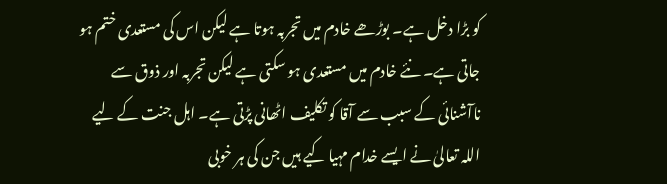کو بڑا دخل ہے۔ بوڑھے خادم میں تجربہ ہوتا ہے لیکن اس کی مستعدی ختم ہو جاتی ہے۔ نئے خادم میں مستعدی ہو سکتی ہے لیکن تجربہ اور ذوق سے ناآشنائی کے سبب سے آقا کو تکلیف اٹھانی پڑتی ہے۔ اہل جنت کے لیے اللہ تعالیٰ نے ایسے خدام مہیا کیے ہیں جن کی ہر خوبی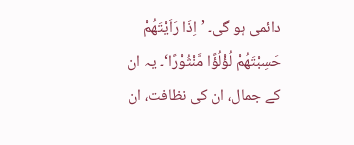دائمی ہو گی۔ ’اِذَا رَاَیْتَھُمْ حَسِبْتَھُمْ لُؤْلُؤًا مَّنْثُوْرًا‘۔ یہ ان کے جمال، ان کی نظافت، ان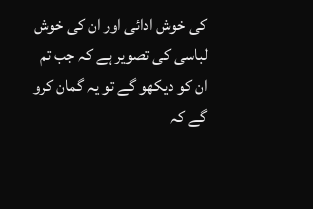کی خوش ادائی اور ان کی خوش لباسی کی تصویر ہے کہ جب تم ان کو دیکھو گے تو یہ گمان کرو گے کہ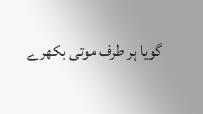گویا ہر طرف موتی بکھرے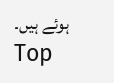ہوئے ہیں۔
Top